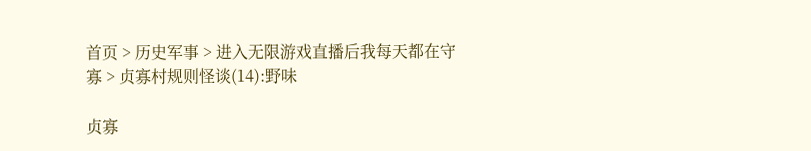首页 > 历史军事 > 进入无限游戏直播后我每天都在守寡 > 贞寡村规则怪谈(14):野味

贞寡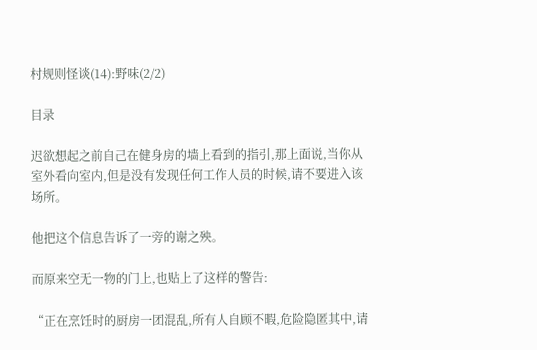村规则怪谈(14):野味(2/2)

目录

迟欲想起之前自己在健身房的墙上看到的指引,那上面说,当你从室外看向室内,但是没有发现任何工作人员的时候,请不要进入该场所。

他把这个信息告诉了一旁的谢之殃。

而原来空无一物的门上,也贴上了这样的警告:

“正在烹饪时的厨房一团混乱,所有人自顾不暇,危险隐匿其中,请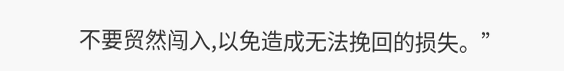不要贸然闯入,以免造成无法挽回的损失。”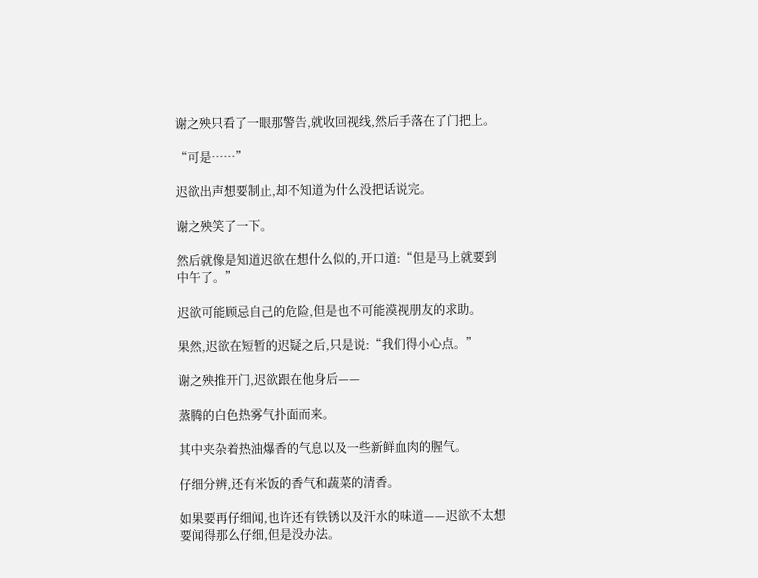谢之殃只看了一眼那警告,就收回视线,然后手落在了门把上。

“可是……”

迟欲出声想要制止,却不知道为什么没把话说完。

谢之殃笑了一下。

然后就像是知道迟欲在想什么似的,开口道:“但是马上就要到中午了。”

迟欲可能顾忌自己的危险,但是也不可能漠视朋友的求助。

果然,迟欲在短暂的迟疑之后,只是说:“我们得小心点。”

谢之殃推开门,迟欲跟在他身后——

蒸腾的白色热雾气扑面而来。

其中夹杂着热油爆香的气息以及一些新鲜血肉的腥气。

仔细分辨,还有米饭的香气和蔬菜的清香。

如果要再仔细闻,也许还有铁锈以及汗水的味道——迟欲不太想要闻得那么仔细,但是没办法。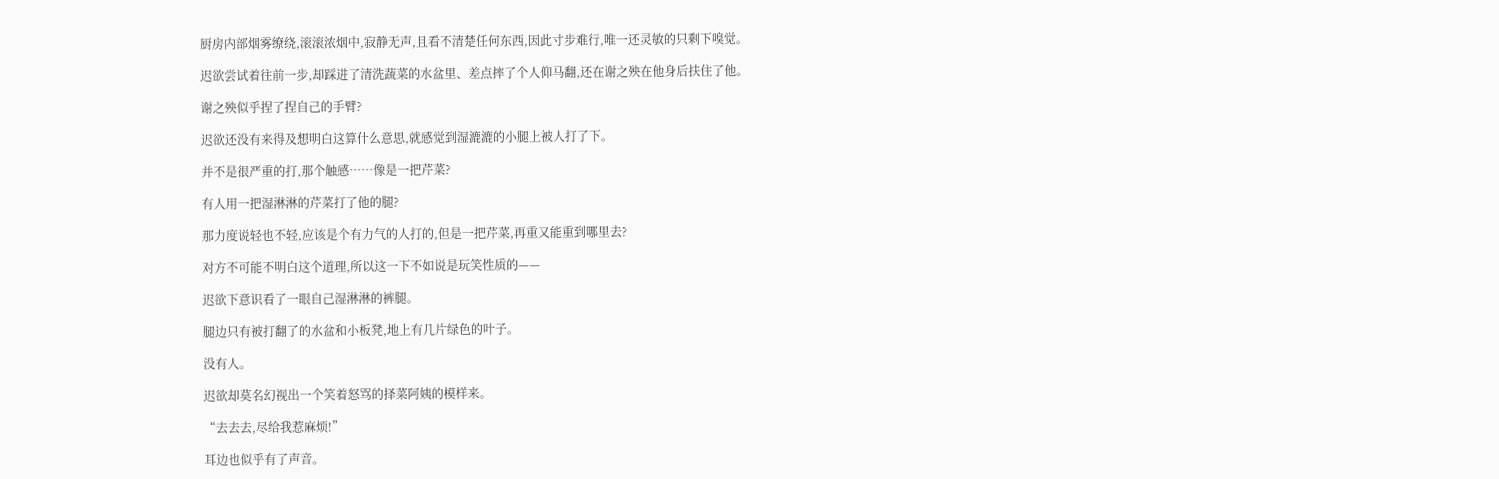厨房内部烟雾缭绕,滚滚浓烟中,寂静无声,且看不清楚任何东西,因此寸步难行,唯一还灵敏的只剩下嗅觉。

迟欲尝试着往前一步,却踩进了清洗蔬菜的水盆里、差点摔了个人仰马翻,还在谢之殃在他身后扶住了他。

谢之殃似乎捏了捏自己的手臂?

迟欲还没有来得及想明白这算什么意思,就感觉到湿漉漉的小腿上被人打了下。

并不是很严重的打,那个触感……像是一把芹菜?

有人用一把湿淋淋的芹菜打了他的腿?

那力度说轻也不轻,应该是个有力气的人打的,但是一把芹菜,再重又能重到哪里去?

对方不可能不明白这个道理,所以这一下不如说是玩笑性质的——

迟欲下意识看了一眼自己湿淋淋的裤腿。

腿边只有被打翻了的水盆和小板凳,地上有几片绿色的叶子。

没有人。

迟欲却莫名幻视出一个笑着怒骂的择菜阿姨的模样来。

“去去去,尽给我惹麻烦!”

耳边也似乎有了声音。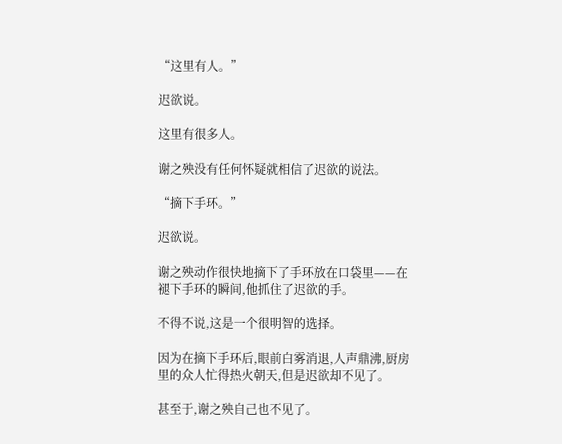“这里有人。”

迟欲说。

这里有很多人。

谢之殃没有任何怀疑就相信了迟欲的说法。

“摘下手环。”

迟欲说。

谢之殃动作很快地摘下了手环放在口袋里——在褪下手环的瞬间,他抓住了迟欲的手。

不得不说,这是一个很明智的选择。

因为在摘下手环后,眼前白雾消退,人声鼎沸,厨房里的众人忙得热火朝天,但是迟欲却不见了。

甚至于,谢之殃自己也不见了。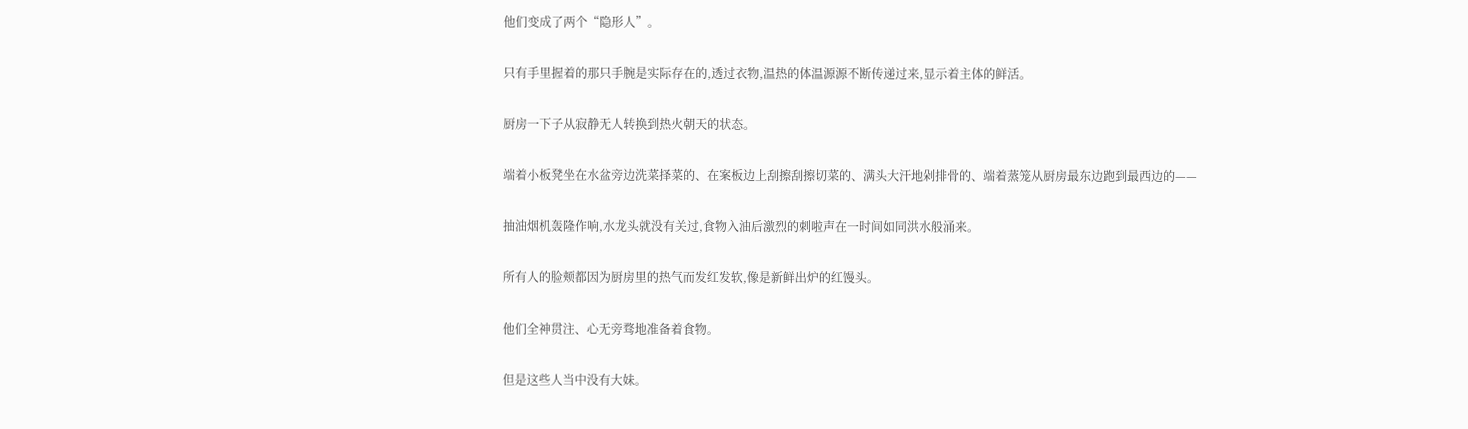他们变成了两个“隐形人”。

只有手里握着的那只手腕是实际存在的,透过衣物,温热的体温源源不断传递过来,显示着主体的鲜活。

厨房一下子从寂静无人转换到热火朝天的状态。

端着小板凳坐在水盆旁边洗菜择菜的、在案板边上刮擦刮擦切菜的、满头大汗地剁排骨的、端着蒸笼从厨房最东边跑到最西边的——

抽油烟机轰隆作响,水龙头就没有关过,食物入油后激烈的刺啦声在一时间如同洪水般涌来。

所有人的脸颊都因为厨房里的热气而发红发软,像是新鲜出炉的红馒头。

他们全神贯注、心无旁骛地准备着食物。

但是这些人当中没有大妹。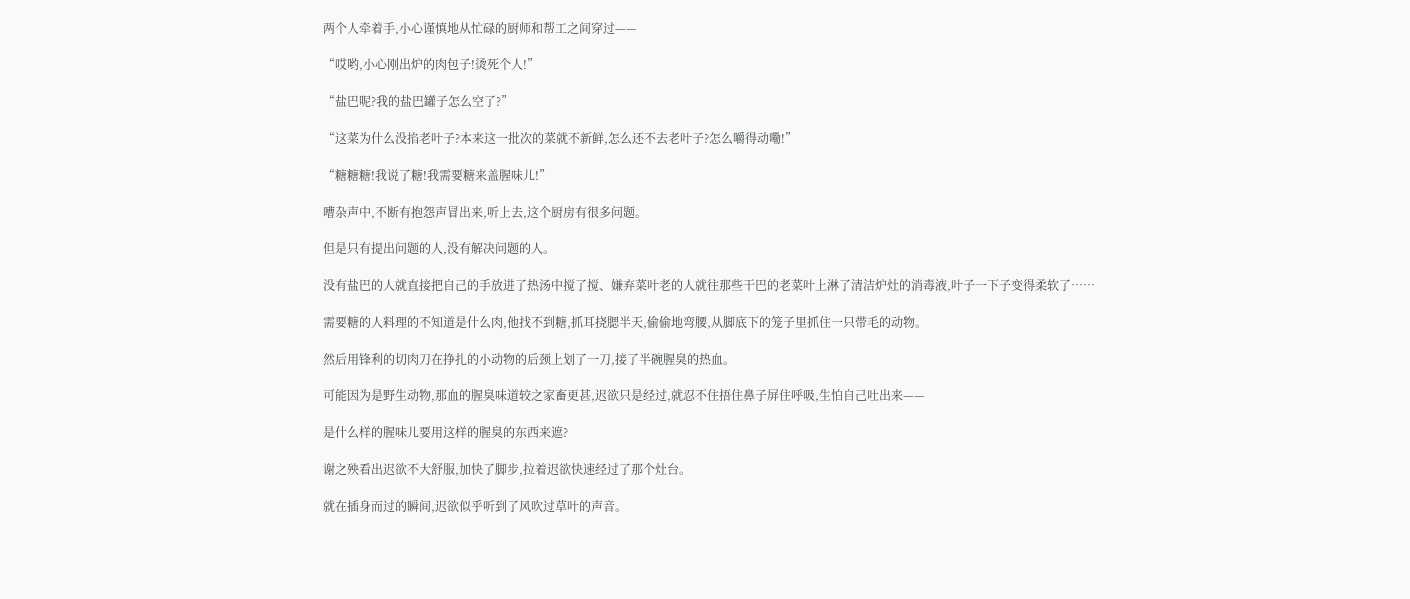两个人牵着手,小心谨慎地从忙碌的厨师和帮工之间穿过——

“哎哟,小心刚出炉的肉包子!烫死个人!”

“盐巴呢?我的盐巴罐子怎么空了?”

“这菜为什么没掐老叶子?本来这一批次的菜就不新鲜,怎么还不去老叶子?怎么嚼得动嘞!”

“糖糖糖!我说了糖!我需要糖来盖腥味儿!”

嘈杂声中,不断有抱怨声冒出来,听上去,这个厨房有很多问题。

但是只有提出问题的人,没有解决问题的人。

没有盐巴的人就直接把自己的手放进了热汤中搅了搅、嫌弃菜叶老的人就往那些干巴的老菜叶上淋了清洁炉灶的消毒液,叶子一下子变得柔软了……

需要糖的人料理的不知道是什么肉,他找不到糖,抓耳挠腮半天,偷偷地弯腰,从脚底下的笼子里抓住一只带毛的动物。

然后用锋利的切肉刀在挣扎的小动物的后颈上划了一刀,接了半碗腥臭的热血。

可能因为是野生动物,那血的腥臭味道较之家畜更甚,迟欲只是经过,就忍不住捂住鼻子屏住呼吸,生怕自己吐出来——

是什么样的腥味儿要用这样的腥臭的东西来遮?

谢之殃看出迟欲不大舒服,加快了脚步,拉着迟欲快速经过了那个灶台。

就在插身而过的瞬间,迟欲似乎听到了风吹过草叶的声音。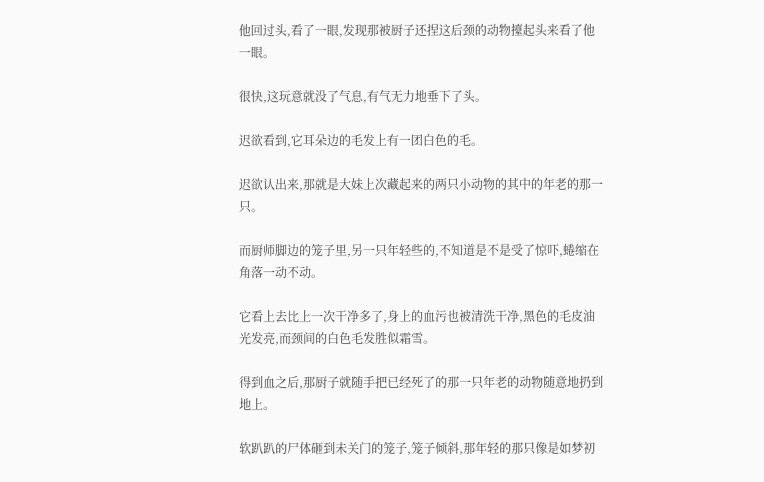他回过头,看了一眼,发现那被厨子还捏这后颈的动物擡起头来看了他一眼。

很快,这玩意就没了气息,有气无力地垂下了头。

迟欲看到,它耳朵边的毛发上有一团白色的毛。

迟欲认出来,那就是大妹上次藏起来的两只小动物的其中的年老的那一只。

而厨师脚边的笼子里,另一只年轻些的,不知道是不是受了惊吓,蜷缩在角落一动不动。

它看上去比上一次干净多了,身上的血污也被清洗干净,黑色的毛皮油光发亮,而颈间的白色毛发胜似霜雪。

得到血之后,那厨子就随手把已经死了的那一只年老的动物随意地扔到地上。

软趴趴的尸体砸到未关门的笼子,笼子倾斜,那年轻的那只像是如梦初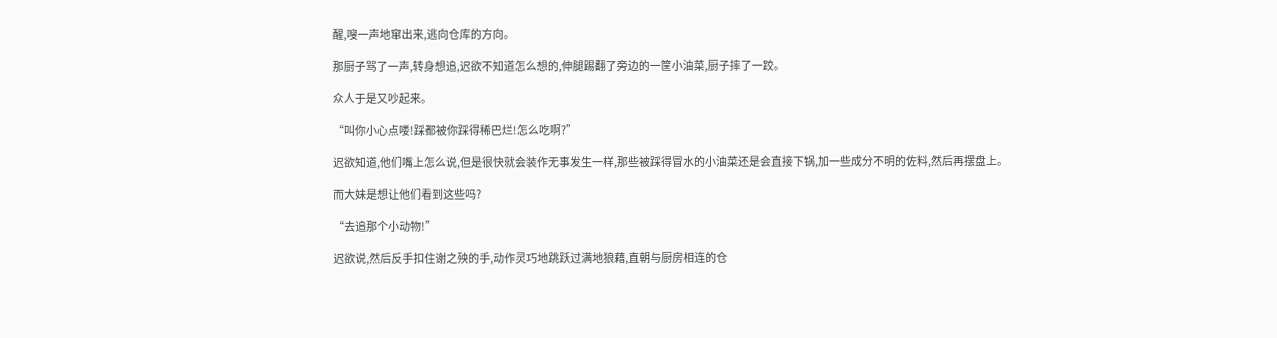醒,嗖一声地窜出来,逃向仓库的方向。

那厨子骂了一声,转身想追,迟欲不知道怎么想的,伸腿踢翻了旁边的一筐小油菜,厨子摔了一跤。

众人于是又吵起来。

“叫你小心点喽!踩都被你踩得稀巴烂!怎么吃啊?”

迟欲知道,他们嘴上怎么说,但是很快就会装作无事发生一样,那些被踩得冒水的小油菜还是会直接下锅,加一些成分不明的佐料,然后再摆盘上。

而大妹是想让他们看到这些吗?

“去追那个小动物!”

迟欲说,然后反手扣住谢之殃的手,动作灵巧地跳跃过满地狼藉,直朝与厨房相连的仓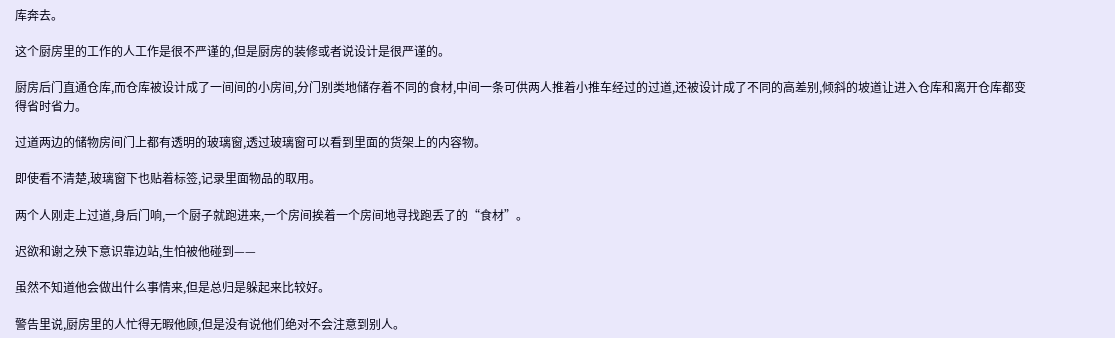库奔去。

这个厨房里的工作的人工作是很不严谨的,但是厨房的装修或者说设计是很严谨的。

厨房后门直通仓库,而仓库被设计成了一间间的小房间,分门别类地储存着不同的食材,中间一条可供两人推着小推车经过的过道,还被设计成了不同的高差别,倾斜的坡道让进入仓库和离开仓库都变得省时省力。

过道两边的储物房间门上都有透明的玻璃窗,透过玻璃窗可以看到里面的货架上的内容物。

即使看不清楚,玻璃窗下也贴着标签,记录里面物品的取用。

两个人刚走上过道,身后门响,一个厨子就跑进来,一个房间挨着一个房间地寻找跑丢了的“食材”。

迟欲和谢之殃下意识靠边站,生怕被他碰到——

虽然不知道他会做出什么事情来,但是总归是躲起来比较好。

警告里说,厨房里的人忙得无暇他顾,但是没有说他们绝对不会注意到别人。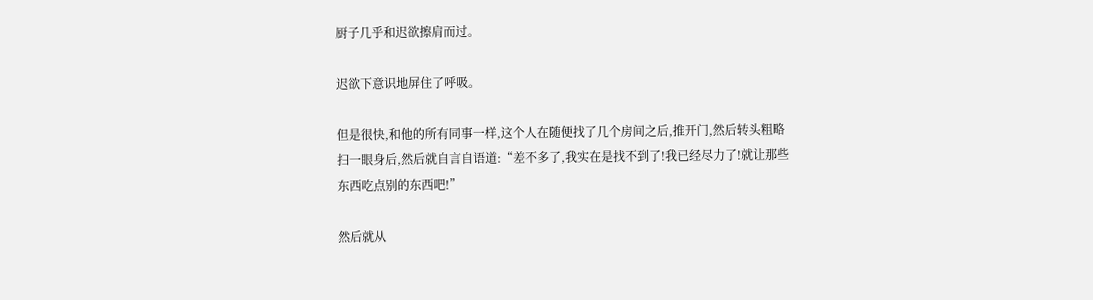厨子几乎和迟欲擦肩而过。

迟欲下意识地屏住了呼吸。

但是很快,和他的所有同事一样,这个人在随便找了几个房间之后,推开门,然后转头粗略扫一眼身后,然后就自言自语道:“差不多了,我实在是找不到了!我已经尽力了!就让那些东西吃点别的东西吧!”

然后就从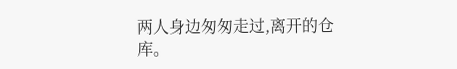两人身边匆匆走过,离开的仓库。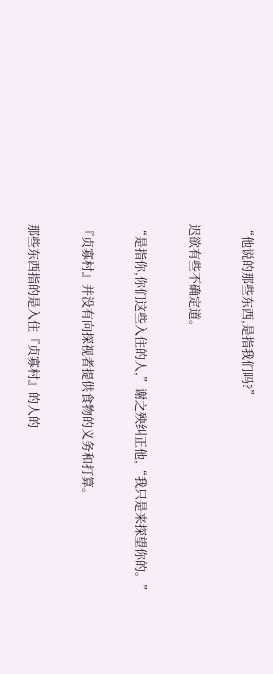“他说的那些东西,是指我们吗?”

迟欲有些不确定道。

“是指你,你们这些入住的人,”谢之殃纠正他,“我只是来探望你的。”

『贞寡村』并没有向探视者提供食物的义务和打算。

那些东西指的是入住『贞寡村』的人的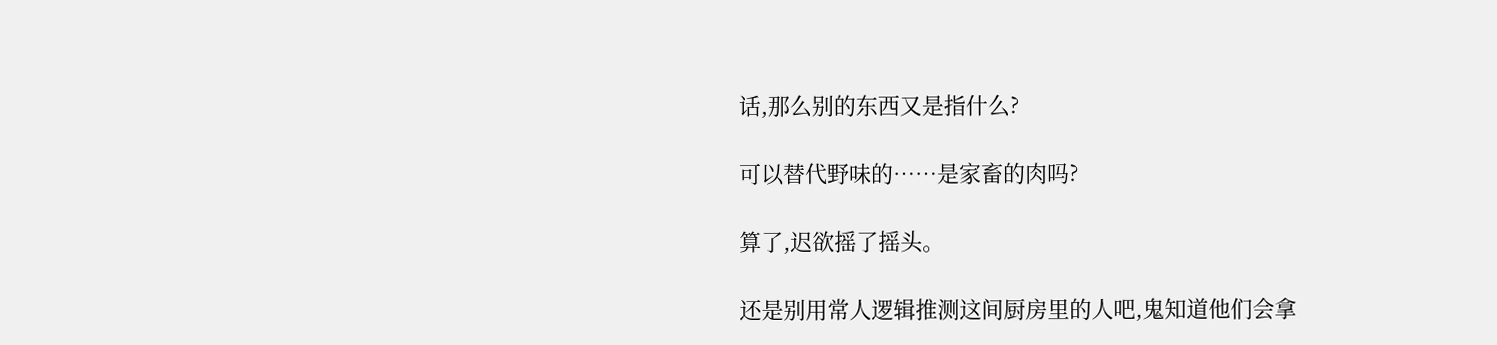话,那么别的东西又是指什么?

可以替代野味的……是家畜的肉吗?

算了,迟欲摇了摇头。

还是别用常人逻辑推测这间厨房里的人吧,鬼知道他们会拿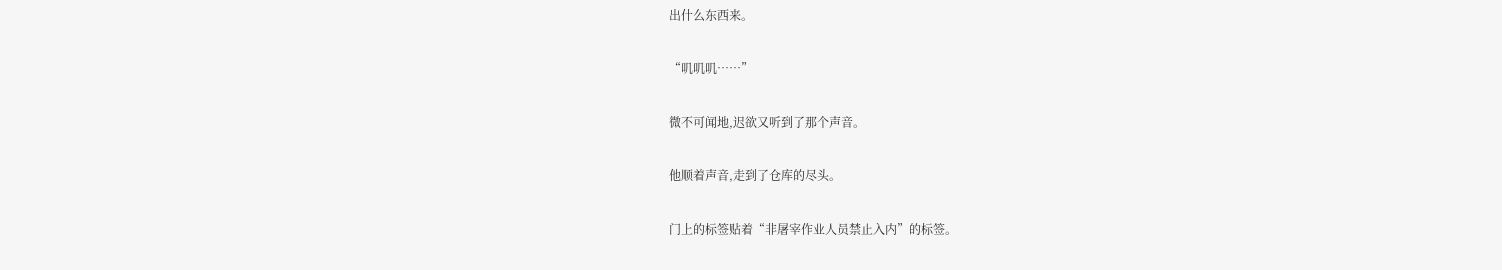出什么东西来。

“叽叽叽……”

微不可闻地,迟欲又听到了那个声音。

他顺着声音,走到了仓库的尽头。

门上的标签贴着“非屠宰作业人员禁止入内”的标签。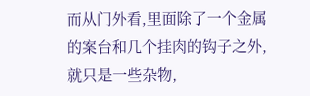而从门外看,里面除了一个金属的案台和几个挂肉的钩子之外,就只是一些杂物,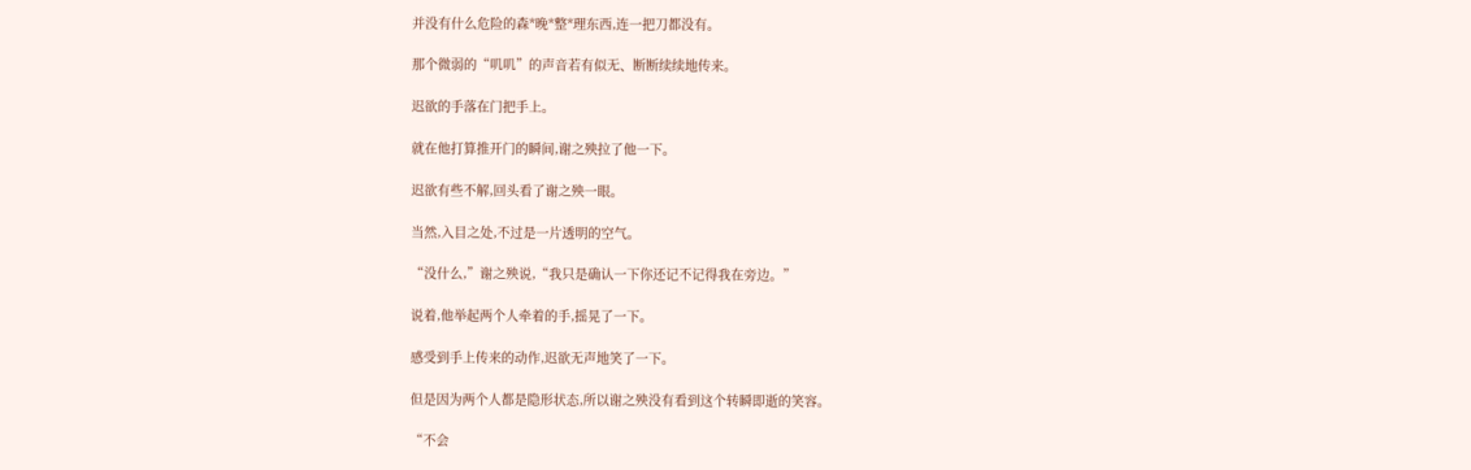并没有什么危险的森*晚*整*理东西,连一把刀都没有。

那个微弱的“叽叽”的声音若有似无、断断续续地传来。

迟欲的手落在门把手上。

就在他打算推开门的瞬间,谢之殃拉了他一下。

迟欲有些不解,回头看了谢之殃一眼。

当然,入目之处,不过是一片透明的空气。

“没什么,”谢之殃说,“我只是确认一下你还记不记得我在旁边。”

说着,他举起两个人牵着的手,摇晃了一下。

感受到手上传来的动作,迟欲无声地笑了一下。

但是因为两个人都是隐形状态,所以谢之殃没有看到这个转瞬即逝的笑容。

“不会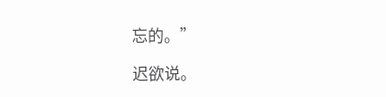忘的。”

迟欲说。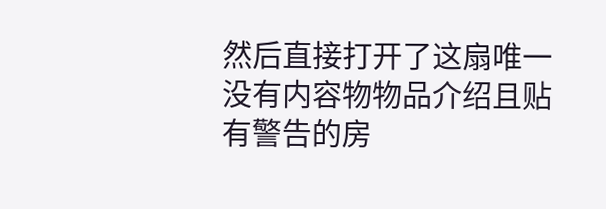然后直接打开了这扇唯一没有内容物物品介绍且贴有警告的房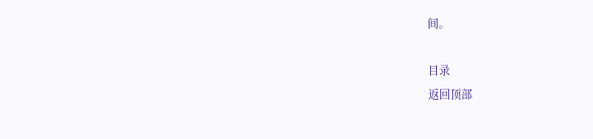间。

目录
返回顶部